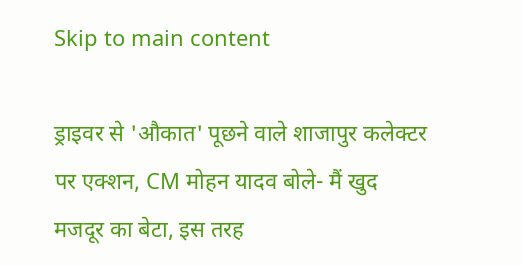Skip to main content

ड्राइवर से 'औकात' पूछने वाले शाजापुर कलेक्टर पर एक्शन, CM मोहन यादव बोले- मैं खुद मजदूर का बेटा, इस तरह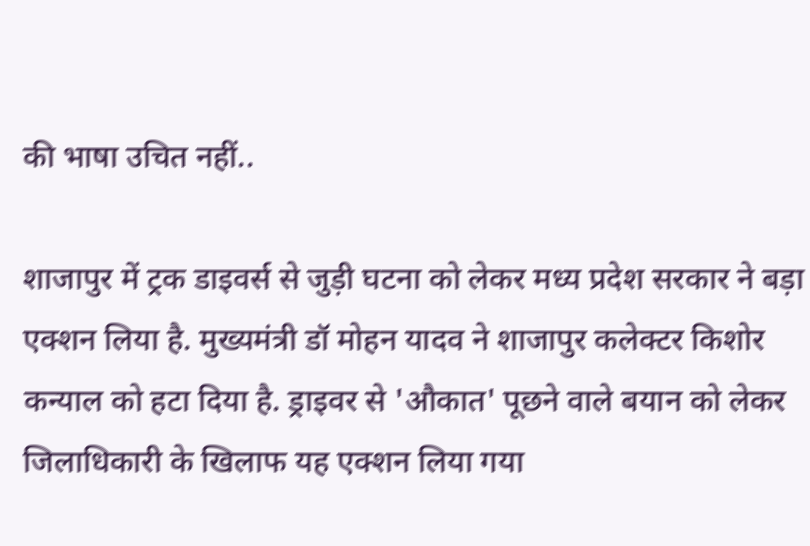की भाषा उचित नहीं..

शाजापुर में ट्रक डाइवर्स से जुड़ी घटना को लेकर मध्य प्रदेश सरकार ने बड़ा एक्शन लिया है. मुख्यमंत्री डॉ मोहन यादव ने शाजापुर कलेक्टर किशोर कन्याल को हटा दिया है. ड्राइवर से 'औकात' पूछने वाले बयान को लेकर जिलाधिकारी के खिलाफ यह एक्शन लिया गया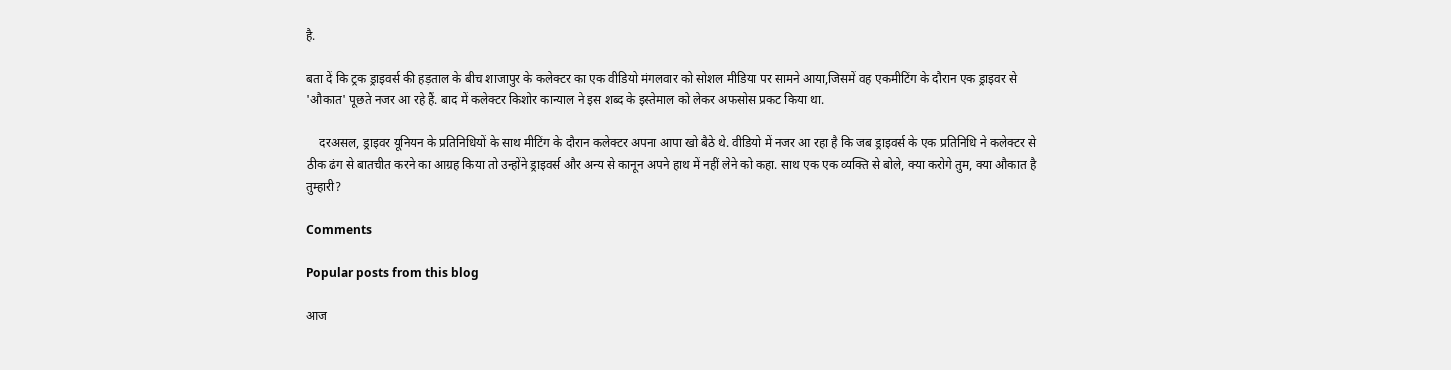है.

बता दें कि ट्रक ड्राइवर्स की हड़ताल के बीच शाजापुर के कलेक्टर का एक वीडियो मंगलवार को सोशल मीडिया पर सामने आया,जिसमें वह एकमीटिंग के दौरान एक ड्राइवर से 'औकात' पूछते नजर आ रहे हैं. बाद में कलेक्टर किशोर कान्याल ने इस शब्द के इस्तेमाल को लेकर अफसोस प्रकट किया था.

    दरअसल, ड्राइवर यूनियन के प्रतिनिधियों के साथ मीटिंग के दौरान कलेक्टर अपना आपा खो बैठे थे. वीडियो में नजर आ रहा है कि जब ड्राइवर्स के एक प्रतिनिधि ने कलेक्टर से ठीक ढंग से बातचीत करने का आग्रह किया तो उन्होंने ड्राइवर्स और अन्य से कानून अपने हाथ में नहीं लेने को कहा. साथ एक एक व्यक्ति से बोले, क्या करोगे तुम, क्या औकात है तुम्हारी?

Comments

Popular posts from this blog

आज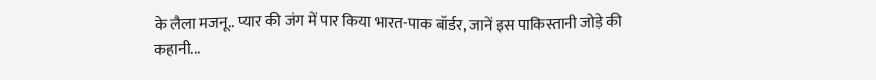के लैला मजनू.. प्यार की जंग में पार किया भारत-पाक बॉर्डर, जानें इस पाकिस्तानी जोड़े की कहानी...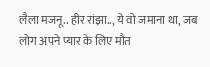लैला मजनू.. हीर रांझा.., ये वो जमाना था, जब लोग अपने प्यार के लिए मौत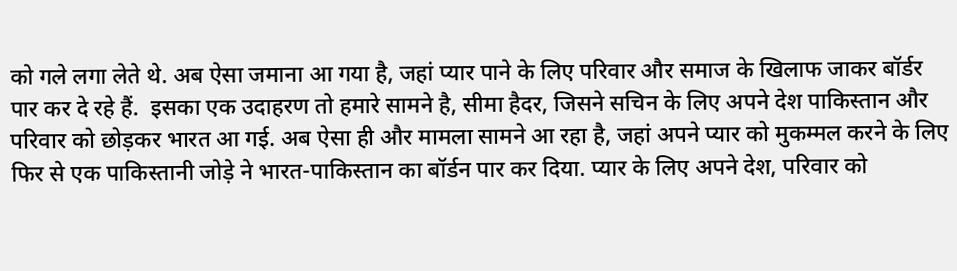को गले लगा लेते थे. अब ऐसा जमाना आ गया है, जहां प्यार पाने के लिए परिवार और समाज के खिलाफ जाकर बॉर्डर पार कर दे रहे हैं.  इसका एक उदाहरण तो हमारे सामने है, सीमा हैदर, जिसने सचिन के लिए अपने देश पाकिस्तान और परिवार को छोड़कर भारत आ गई. अब ऐसा ही और मामला सामने आ रहा है, जहां अपने प्यार को मुकम्मल करने के लिए फिर से एक पाकिस्तानी जोड़े ने भारत-पाकिस्तान का बॉर्डन पार कर दिया. प्यार के लिए अपने देश, परिवार को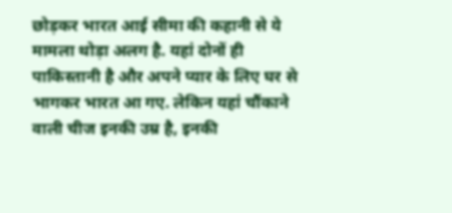छोड़कर भारत आई सीमा की कहानी से ये मामला थोड़ा अलग है. यहां दोनों ही पाकिस्तानी है और अपने प्यार के लिए घर से भागकर भारत आ गए. लेकिन यहां चौंकाने वाली चीज इनकी उम्र है, इनकी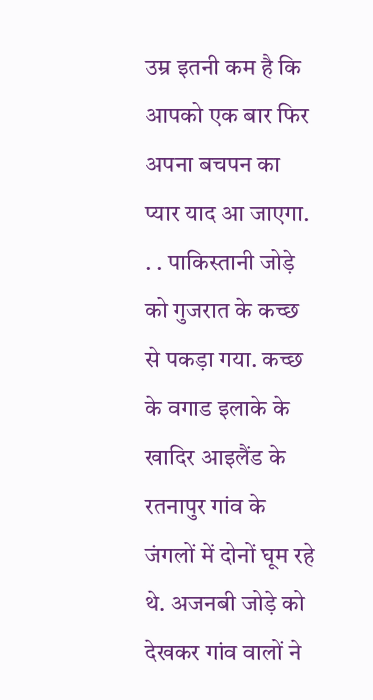उम्र इतनी कम है कि आपको एक बार फिर अपना बचपन का प्यार याद आ जाएगा. . . पाकिस्तानी जोड़े को गुजरात के कच्छ से पकड़ा गया. कच्छ के वगाड इलाके के खादिर आइलैंड के रतनापुर गांव के जंगलों में दोनों घूम रहे थे. अजनबी जोड़े को देखकर गांव वालों ने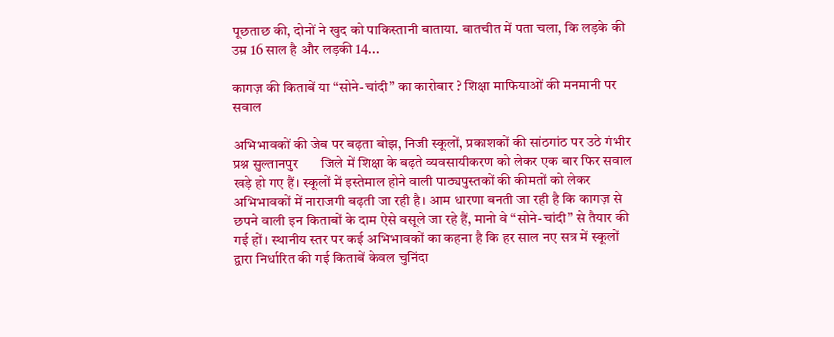पूछताछ की, दोनों ने खुद को पाकिस्तानी बाताया. बातचीत में पता चला, कि लड़के की उम्र 16 साल है और लड़की 14...

कागज़ की किताबें या “सोने-चांदी” का कारोबार ? शिक्षा माफियाओं की मनमानी पर सवाल

अभिभावकों की जेब पर बढ़ता बोझ, निजी स्कूलों, प्रकाशकों की सांठगांठ पर उठे गंभीर प्रश्न सुल्तानपुर       जिले में शिक्षा के बढ़ते व्यवसायीकरण को लेकर एक बार फिर सवाल खड़े हो गए हैं। स्कूलों में इस्तेमाल होने वाली पाठ्यपुस्तकों की कीमतों को लेकर अभिभावकों में नाराजगी बढ़ती जा रही है। आम धारणा बनती जा रही है कि कागज़ से छपने वाली इन किताबों के दाम ऐसे वसूले जा रहे हैं, मानो वे “सोने-चांदी” से तैयार की गई हों। स्थानीय स्तर पर कई अभिभावकों का कहना है कि हर साल नए सत्र में स्कूलों द्वारा निर्धारित की गई किताबें केवल चुनिंदा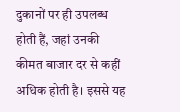दुकानों पर ही उपलब्ध होती हैं, जहां उनकी कीमत बाजार दर से कहीं अधिक होती है। इससे यह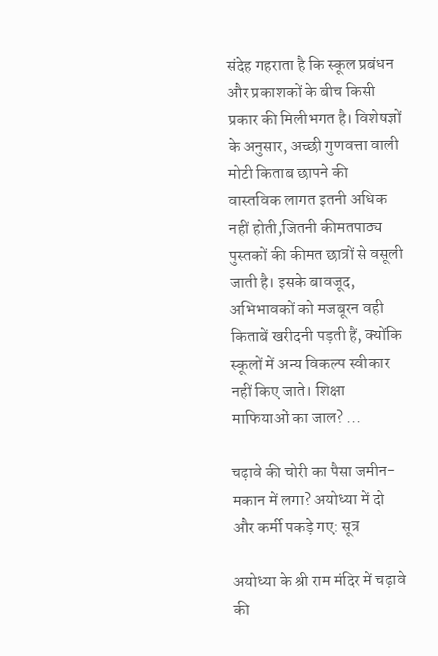संदेह गहराता है कि स्कूल प्रबंधन और प्रकाशकों के बीच किसी प्रकार की मिलीभगत है। विशेषज्ञों के अनुसार, अच्छी गुणवत्ता वाली मोटी किताब छापने की वास्तविक लागत इतनी अधिक नहीं होती,जितनी कीमतपाठ्य पुस्तकों की कीमत छात्रों से वसूली जाती है। इसके बावजूद, अभिभावकों को मजबूरन वही किताबें खरीदनी पड़ती हैं, क्योंकि स्कूलों में अन्य विकल्प स्वीकार नहीं किए जाते। शिक्षा माफियाओं का जाल? ...

चढ़ावे की चोरी का पैसा जमीन-मकान में लगा? अयोध्या में दो और कर्मी पकड़े गए: सूत्र

अयोध्या के श्री राम मंदिर में चढ़ावे की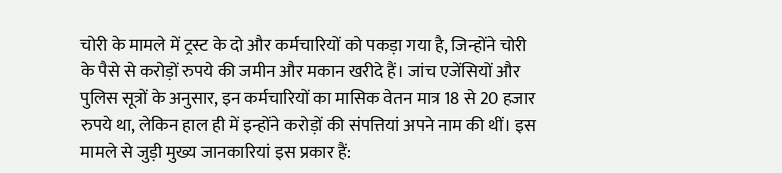चोरी के मामले में ट्रस्ट के दो और कर्मचारियों को पकड़ा गया है, जिन्होंने चोरी के पैसे से करोड़ों रुपये की जमीन और मकान खरीदे हैं। जांच एजेंसियों और पुलिस सूत्रों के अनुसार, इन कर्मचारियों का मासिक वेतन मात्र 18 से 20 हजार रुपये था, लेकिन हाल ही में इन्होंने करोड़ों की संपत्तियां अपने नाम की थीं। इस मामले से जुड़ी मुख्य जानकारियां इस प्रकार हैं: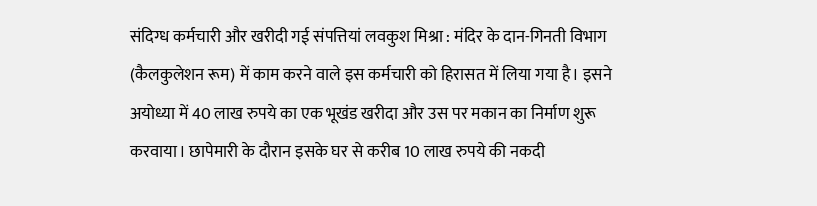संदिग्ध कर्मचारी और खरीदी गई संपत्तियां लवकुश मिश्रा : मंदिर के दान-गिनती विभाग (कैलकुलेशन रूम) में काम करने वाले इस कर्मचारी को हिरासत में लिया गया है। इसने अयोध्या में 40 लाख रुपये का एक भूखंड खरीदा और उस पर मकान का निर्माण शुरू करवाया। छापेमारी के दौरान इसके घर से करीब 10 लाख रुपये की नकदी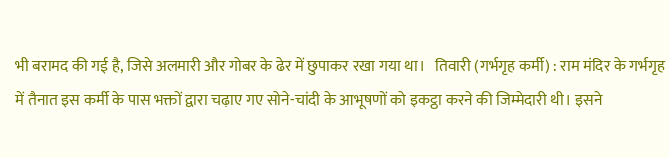भी बरामद की गई है, जिसे अलमारी और गोबर के ढेर में छुपाकर रखा गया था।   तिवारी (गर्भगृह कर्मी) : राम मंदिर के गर्भगृह में तैनात इस कर्मी के पास भक्तों द्वारा चढ़ाए गए सोने-चांदी के आभूषणों को इकट्ठा करने की जिम्मेदारी थी। इसने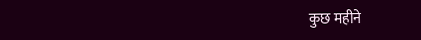कुछ महीने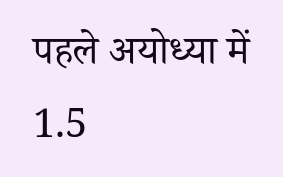पहले अयोध्या में 1.5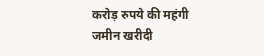करोड़ रुपये की महंगी जमीन खरीदी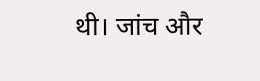थी। जांच और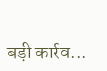बड़ी कार्रव...